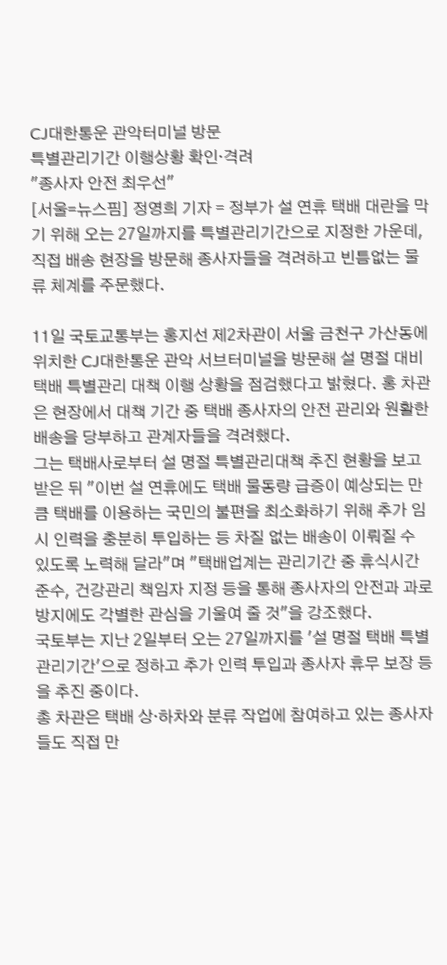CJ대한통운 관악터미널 방문
특별관리기간 이행상황 확인·격려
"종사자 안전 최우선"
[서울=뉴스핌] 정영희 기자 = 정부가 설 연휴 택배 대란을 막기 위해 오는 27일까지를 특별관리기간으로 지정한 가운데, 직접 배송 현장을 방문해 종사자들을 격려하고 빈틈없는 물류 체계를 주문했다.

11일 국토교통부는 홍지선 제2차관이 서울 금천구 가산동에 위치한 CJ대한통운 관악 서브터미널을 방문해 설 명절 대비 택배 특별관리 대책 이행 상황을 점검했다고 밝혔다. 홍 차관은 현장에서 대책 기간 중 택배 종사자의 안전 관리와 원활한 배송을 당부하고 관계자들을 격려했다.
그는 택배사로부터 설 명절 특별관리대책 추진 현황을 보고받은 뒤 "이번 설 연휴에도 택배 물동량 급증이 예상되는 만큼 택배를 이용하는 국민의 불편을 최소화하기 위해 추가 임시 인력을 충분히 투입하는 등 차질 없는 배송이 이뤄질 수 있도록 노력해 달라"며 "택배업계는 관리기간 중 휴식시간 준수, 건강관리 책임자 지정 등을 통해 종사자의 안전과 과로 방지에도 각별한 관심을 기울여 줄 것"을 강조했다.
국토부는 지난 2일부터 오는 27일까지를 '설 명절 택배 특별관리기간'으로 정하고 추가 인력 투입과 종사자 휴무 보장 등을 추진 중이다.
총 차관은 택배 상·하차와 분류 작업에 참여하고 있는 종사자들도 직접 만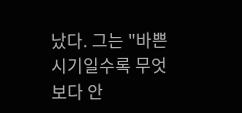났다. 그는 "바쁜 시기일수록 무엇보다 안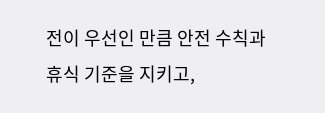전이 우선인 만큼 안전 수칙과 휴식 기준을 지키고,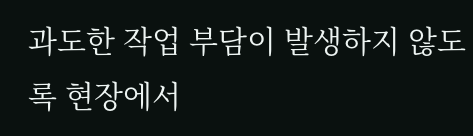과도한 작업 부담이 발생하지 않도록 현장에서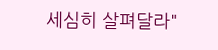세심히 살펴달라"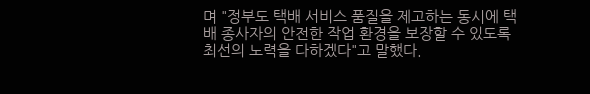며 "정부도 택배 서비스 품질을 제고하는 동시에 택배 종사자의 안전한 작업 환경을 보장할 수 있도록 최선의 노력을 다하겠다"고 말했다.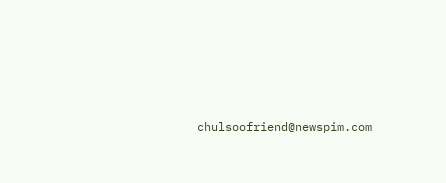chulsoofriend@newspim.com